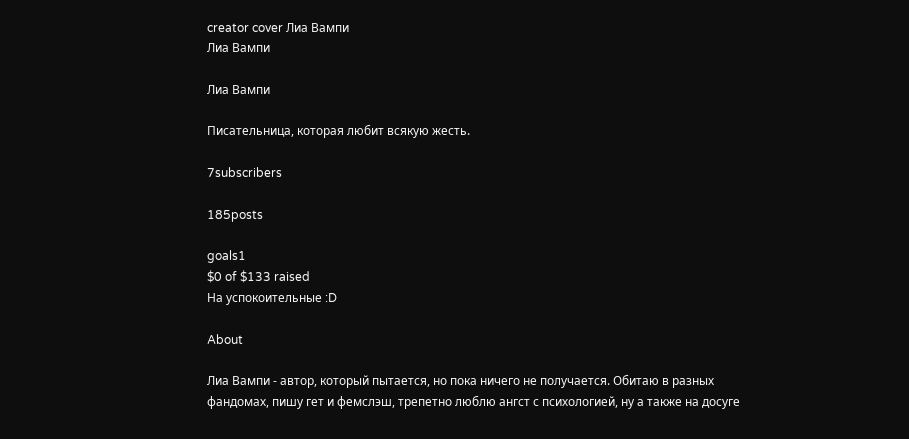creator cover Лиа Вампи
Лиа Вампи

Лиа Вампи

Писательница, которая любит всякую жесть.

7subscribers

185posts

goals1
$0 of $133 raised
На успокоительные :D

About

Лиа Вампи - автор, который пытается, но пока ничего не получается. Обитаю в разных фандомах, пишу гет и фемслэш, трепетно люблю ангст с психологией, ну а также на досуге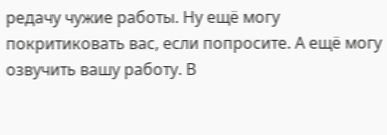редачу чужие работы. Ну ещё могу покритиковать вас, если попросите. А ещё могу озвучить вашу работу. В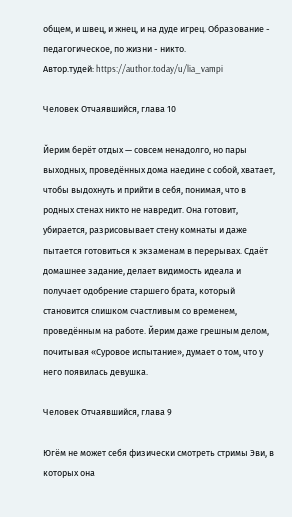общем, и швец, и жнец, и на дуде игрец. Образование - педагогическое, по жизни - никто.
Автор.тудей: https://author.today/u/lia_vampi

Человек Отчаявшийся, глава 10

Йерим берёт отдых — совсем ненадолго, но пары выходных, проведённых дома наедине с собой, хватает, чтобы выдохнуть и прийти в себя, понимая, что в родных стенах никто не навредит. Она готовит, убирается, разрисовывает стену комнаты и даже пытается готовиться к экзаменам в перерывах. Сдаёт домашнее задание, делает видимость идеала и получает одобрение старшего брата, который становится слишком счастливым со временем, проведённым на работе. Йерим даже грешным делом, почитывая «Суровое испытание», думает о том, что у него появилась девушка.

Человек Отчаявшийся, глава 9

Югём не может себя физически смотреть стримы Эви, в которых она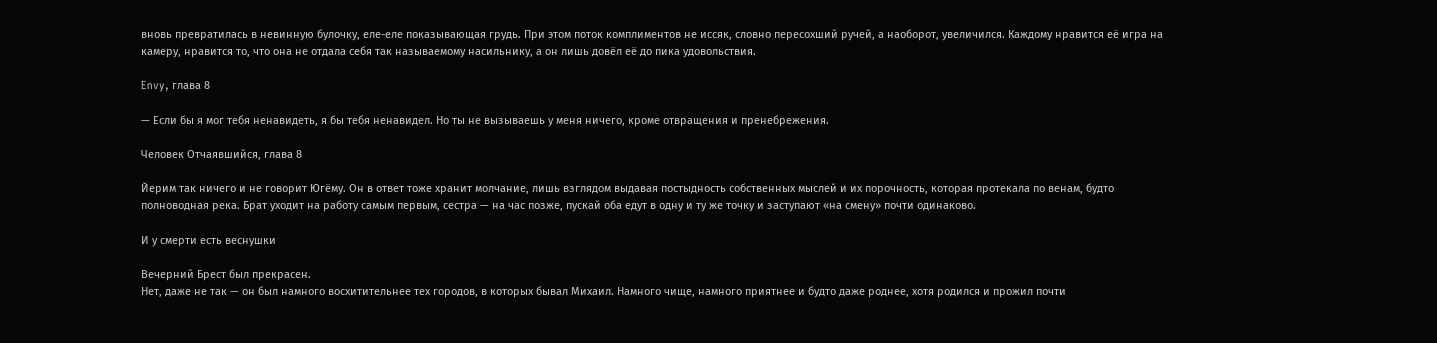вновь превратилась в невинную булочку, еле-еле показывающая грудь. При этом поток комплиментов не иссяк, словно пересохший ручей, а наоборот, увеличился. Каждому нравится её игра на камеру, нравится то, что она не отдала себя так называемому насильнику, а он лишь довёл её до пика удовольствия.

Envy, глава 8

— Если бы я мог тебя ненавидеть, я бы тебя ненавидел. Но ты не вызываешь у меня ничего, кроме отвращения и пренебрежения.

Человек Отчаявшийся, глава 8

Йерим так ничего и не говорит Югёму. Он в ответ тоже хранит молчание, лишь взглядом выдавая постыдность собственных мыслей и их порочность, которая протекала по венам, будто полноводная река. Брат уходит на работу самым первым, сестра — на час позже, пускай оба едут в одну и ту же точку и заступают «на смену» почти одинаково.

И у смерти есть веснушки

Вечерний Брест был прекрасен.
Нет, даже не так — он был намного восхитительнее тех городов, в которых бывал Михаил. Намного чище, намного приятнее и будто даже роднее, хотя родился и прожил почти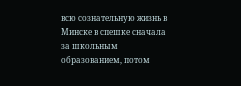всю сознательную жизнь в Минске в спешке сначала за школьным образованием, потом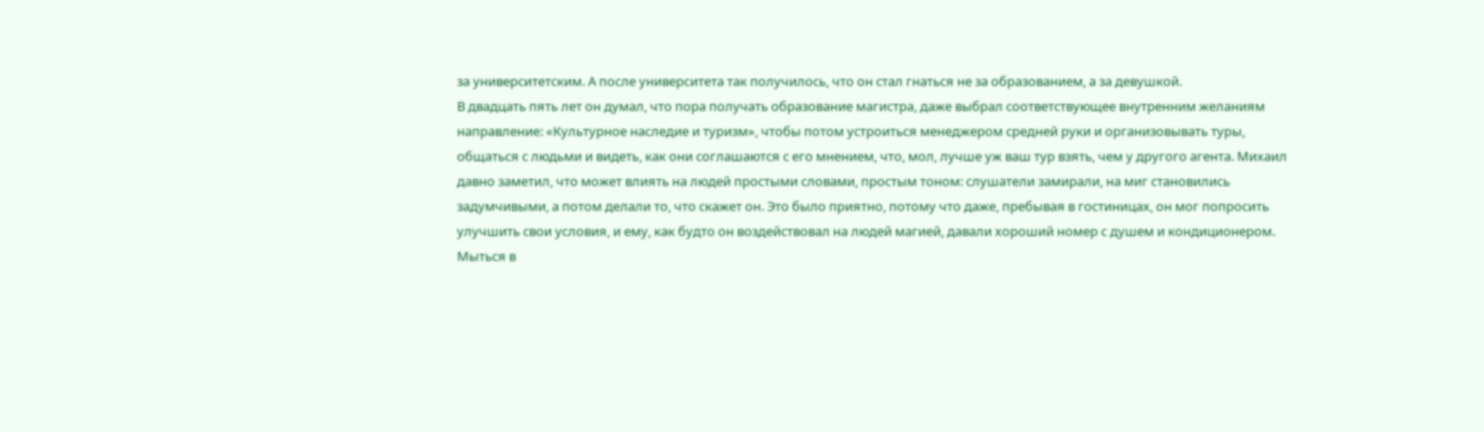за университетским. А после университета так получилось, что он стал гнаться не за образованием, а за девушкой.
В двадцать пять лет он думал, что пора получать образование магистра, даже выбрал соответствующее внутренним желаниям направление: «Культурное наследие и туризм», чтобы потом устроиться менеджером средней руки и организовывать туры, общаться с людьми и видеть, как они соглашаются с его мнением, что, мол, лучше уж ваш тур взять, чем у другого агента. Михаил давно заметил, что может влиять на людей простыми словами, простым тоном: слушатели замирали, на миг становились задумчивыми, а потом делали то, что скажет он. Это было приятно, потому что даже, пребывая в гостиницах, он мог попросить улучшить свои условия, и ему, как будто он воздействовал на людей магией, давали хороший номер с душем и кондиционером. Мыться в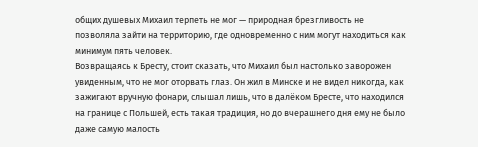общих душевых Михаил терпеть не мог — природная брезгливость не позволяла зайти на территорию, где одновременно с ним могут находиться как минимум пять человек.
Возвращаясь к Бресту, стоит сказать, что Михаил был настолько заворожен увиденным, что не мог оторвать глаз. Он жил в Минске и не видел никогда, как зажигают вручную фонари, слышал лишь, что в далёком Бресте, что находился на границе с Польшей, есть такая традиция, но до вчерашнего дня ему не было даже самую малость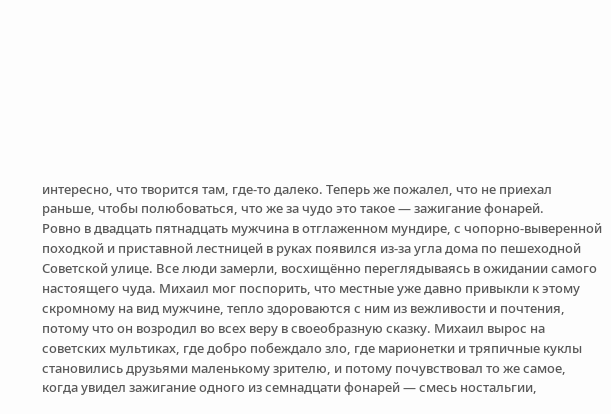интересно, что творится там, где-то далеко. Теперь же пожалел, что не приехал раньше, чтобы полюбоваться, что же за чудо это такое — зажигание фонарей.
Ровно в двадцать пятнадцать мужчина в отглаженном мундире, с чопорно-выверенной походкой и приставной лестницей в руках появился из-за угла дома по пешеходной Советской улице. Все люди замерли, восхищённо переглядываясь в ожидании самого настоящего чуда. Михаил мог поспорить, что местные уже давно привыкли к этому скромному на вид мужчине, тепло здороваются с ним из вежливости и почтения, потому что он возродил во всех веру в своеобразную сказку. Михаил вырос на советских мультиках, где добро побеждало зло, где марионетки и тряпичные куклы становились друзьями маленькому зрителю, и потому почувствовал то же самое, когда увидел зажигание одного из семнадцати фонарей — смесь ностальгии,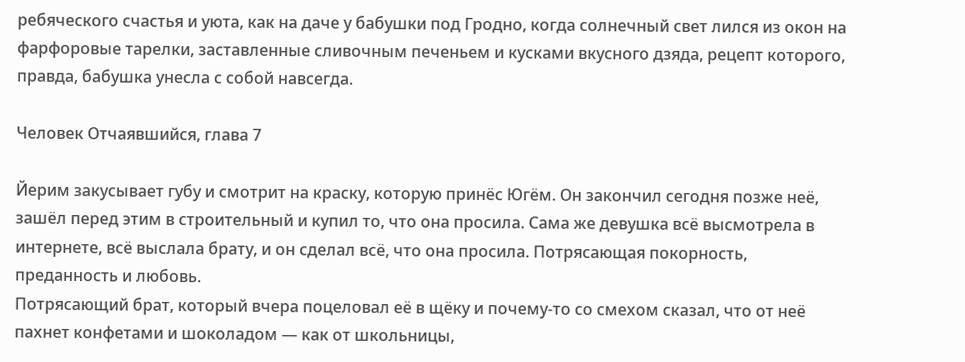ребяческого счастья и уюта, как на даче у бабушки под Гродно, когда солнечный свет лился из окон на фарфоровые тарелки, заставленные сливочным печеньем и кусками вкусного дзяда, рецепт которого, правда, бабушка унесла с собой навсегда.

Человек Отчаявшийся, глава 7

Йерим закусывает губу и смотрит на краску, которую принёс Югём. Он закончил сегодня позже неё, зашёл перед этим в строительный и купил то, что она просила. Сама же девушка всё высмотрела в интернете, всё выслала брату, и он сделал всё, что она просила. Потрясающая покорность, преданность и любовь.
Потрясающий брат, который вчера поцеловал её в щёку и почему-то со смехом сказал, что от неё пахнет конфетами и шоколадом — как от школьницы,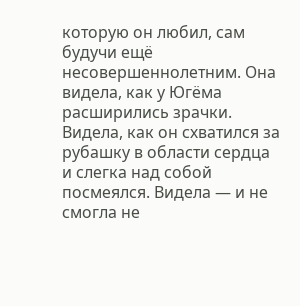которую он любил, сам будучи ещё несовершеннолетним. Она видела, как у Югёма расширились зрачки. Видела, как он схватился за рубашку в области сердца и слегка над собой посмеялся. Видела — и не смогла не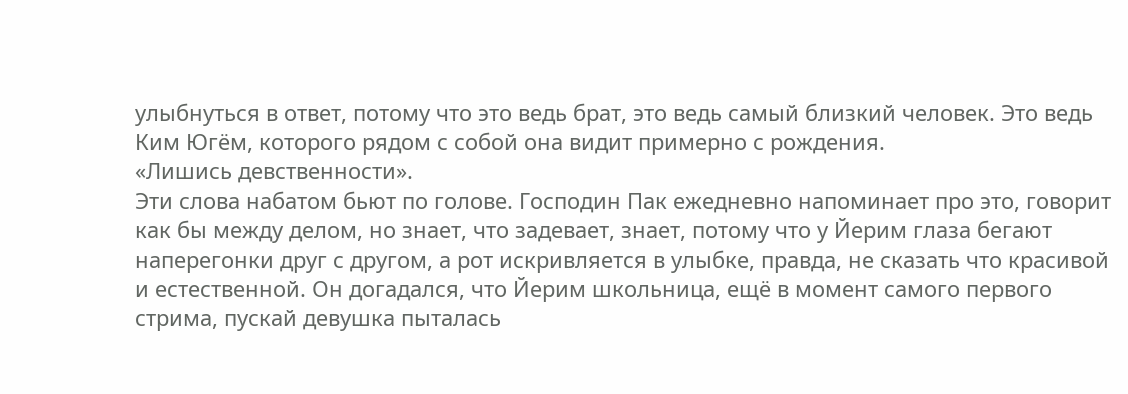улыбнуться в ответ, потому что это ведь брат, это ведь самый близкий человек. Это ведь Ким Югём, которого рядом с собой она видит примерно с рождения.
«Лишись девственности».
Эти слова набатом бьют по голове. Господин Пак ежедневно напоминает про это, говорит как бы между делом, но знает, что задевает, знает, потому что у Йерим глаза бегают наперегонки друг с другом, а рот искривляется в улыбке, правда, не сказать что красивой и естественной. Он догадался, что Йерим школьница, ещё в момент самого первого стрима, пускай девушка пыталась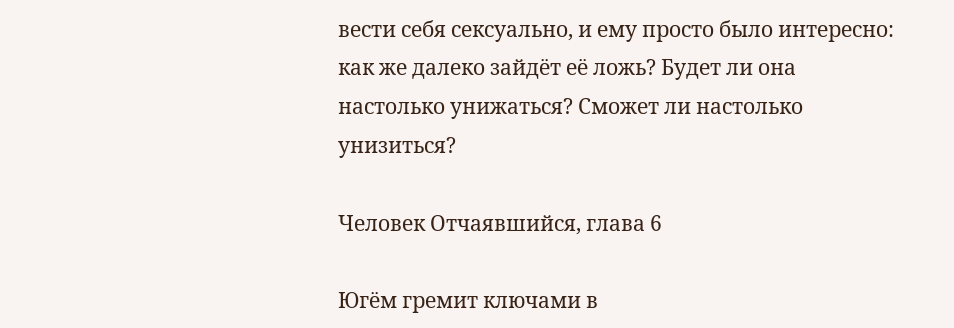вести себя сексуально, и ему просто было интересно: как же далеко зайдёт её ложь? Будет ли она настолько унижаться? Сможет ли настолько унизиться?

Человек Отчаявшийся, глава 6

Югём гремит ключами в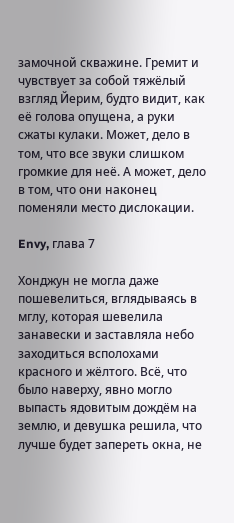замочной скважине. Гремит и чувствует за собой тяжёлый взгляд Йерим, будто видит, как её голова опущена, а руки сжаты кулаки. Может, дело в том, что все звуки слишком громкие для неё. А может, дело в том, что они наконец поменяли место дислокации.

Envy, глава 7

Хонджун не могла даже пошевелиться, вглядываясь в мглу, которая шевелила занавески и заставляла небо заходиться всполохами красного и жёлтого. Всё, что было наверху, явно могло выпасть ядовитым дождём на землю, и девушка решила, что лучше будет запереть окна, не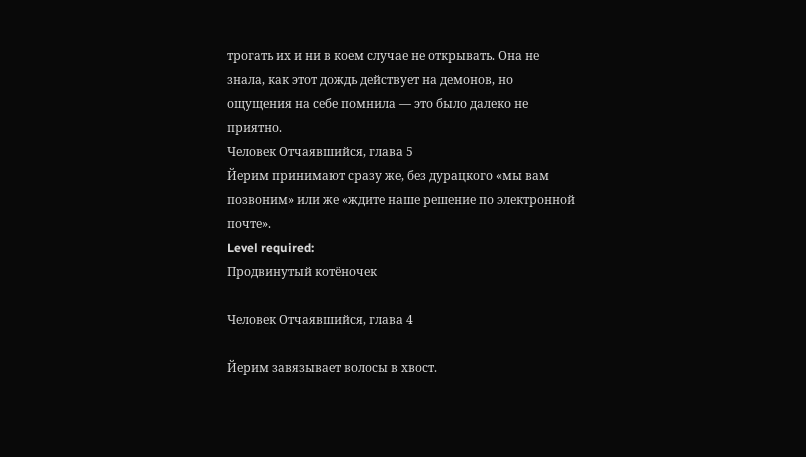трогать их и ни в коем случае не открывать. Она не знала, как этот дождь действует на демонов, но ощущения на себе помнила — это было далеко не приятно.
Человек Отчаявшийся, глава 5
Йерим принимают сразу же, без дурацкого «мы вам позвоним» или же «ждите наше решение по электронной почте».
Level required:
Продвинутый котёночек

Человек Отчаявшийся, глава 4

Йерим завязывает волосы в хвост.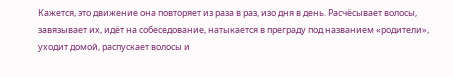Кажется, это движение она повторяет из раза в раз, изо дня в день. Расчёсывает волосы, завязывает их, идёт на собеседование, натыкается в преграду под названием «родители», уходит домой, распускает волосы и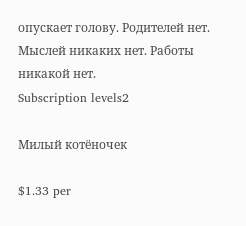опускает голову. Родителей нет. Мыслей никаких нет. Работы никакой нет.
Subscription levels2

Милый котёночек

$1.33 per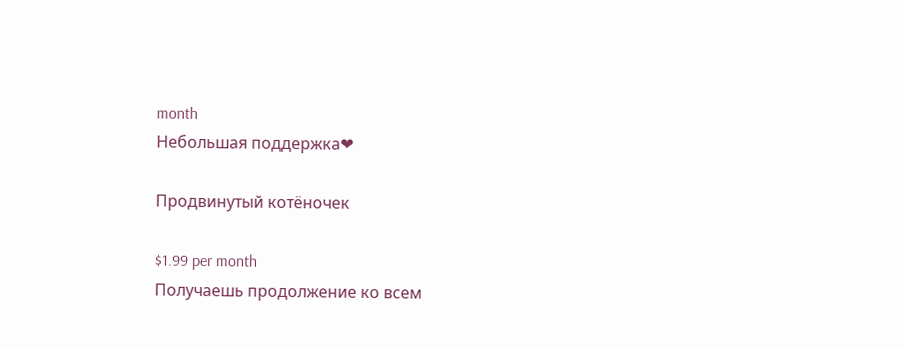month
Небольшая поддержка❤

Продвинутый котёночек

$1.99 per month
Получаешь продолжение ко всем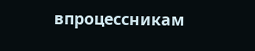впроцессникам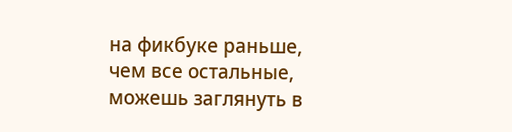на фикбуке раньше, чем все остальные, можешь заглянуть в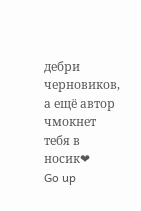дебри черновиков, а ещё автор чмокнет тебя в носик❤
Go up